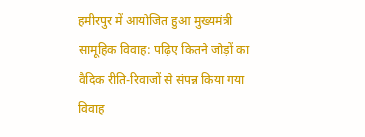हमीरपुर में आयोजित हुआ मुख्यमंत्री सामूहिक विवाह: पढ़िए कितने जोड़ों का वैदिक रीति-रिवाजों से संपन्न किया गया विवाह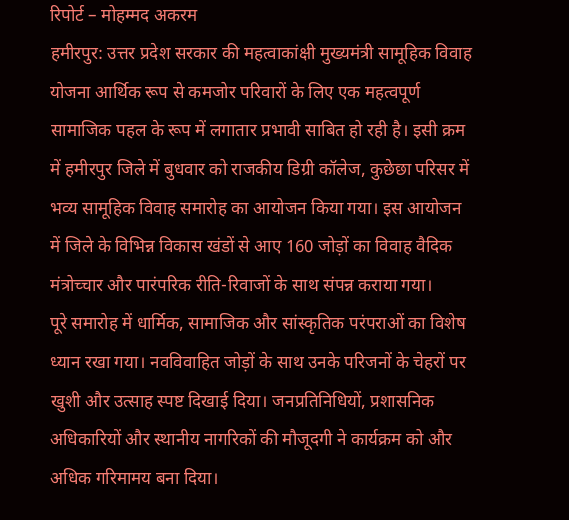रिपोर्ट – मोहम्मद अकरम
हमीरपुर: उत्तर प्रदेश सरकार की महत्वाकांक्षी मुख्यमंत्री सामूहिक विवाह योजना आर्थिक रूप से कमजोर परिवारों के लिए एक महत्वपूर्ण सामाजिक पहल के रूप में लगातार प्रभावी साबित हो रही है। इसी क्रम में हमीरपुर जिले में बुधवार को राजकीय डिग्री कॉलेज, कुछेछा परिसर में भव्य सामूहिक विवाह समारोह का आयोजन किया गया। इस आयोजन में जिले के विभिन्न विकास खंडों से आए 160 जोड़ों का विवाह वैदिक मंत्रोच्चार और पारंपरिक रीति-रिवाजों के साथ संपन्न कराया गया।
पूरे समारोह में धार्मिक, सामाजिक और सांस्कृतिक परंपराओं का विशेष ध्यान रखा गया। नवविवाहित जोड़ों के साथ उनके परिजनों के चेहरों पर खुशी और उत्साह स्पष्ट दिखाई दिया। जनप्रतिनिधियों, प्रशासनिक अधिकारियों और स्थानीय नागरिकों की मौजूदगी ने कार्यक्रम को और अधिक गरिमामय बना दिया।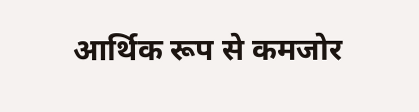आर्थिक रूप से कमजोर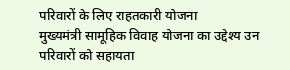परिवारों के लिए राहतकारी योजना
मुख्यमंत्री सामूहिक विवाह योजना का उद्देश्य उन परिवारों को सहायता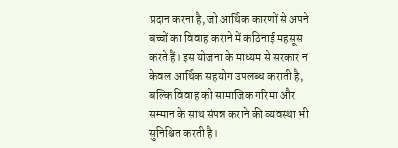प्रदान करना है, जो आर्थिक कारणों से अपने बच्चों का विवाह कराने में कठिनाई महसूस करते हैं। इस योजना के माध्यम से सरकार न केवल आर्थिक सहयोग उपलब्ध कराती है, बल्कि विवाह को सामाजिक गरिमा और सम्मान के साथ संपन्न कराने की व्यवस्था भी सुनिश्चित करती है।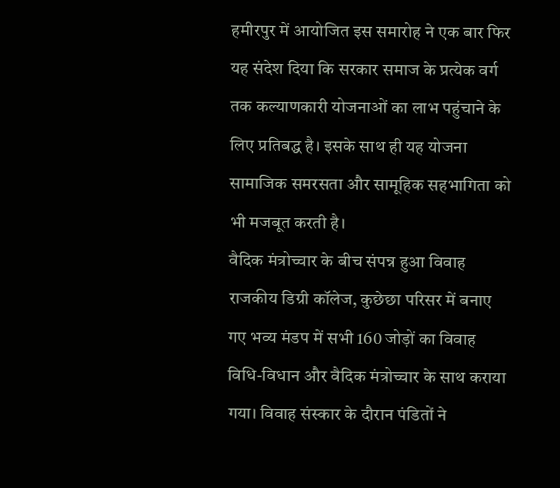हमीरपुर में आयोजित इस समारोह ने एक बार फिर यह संदेश दिया कि सरकार समाज के प्रत्येक वर्ग तक कल्याणकारी योजनाओं का लाभ पहुंचाने के लिए प्रतिबद्ध है। इसके साथ ही यह योजना सामाजिक समरसता और सामूहिक सहभागिता को भी मजबूत करती है।
वैदिक मंत्रोच्चार के बीच संपन्न हुआ विवाह
राजकीय डिग्री कॉलेज, कुछेछा परिसर में बनाए गए भव्य मंडप में सभी 160 जोड़ों का विवाह विधि-विधान और वैदिक मंत्रोच्चार के साथ कराया गया। विवाह संस्कार के दौरान पंडितों ने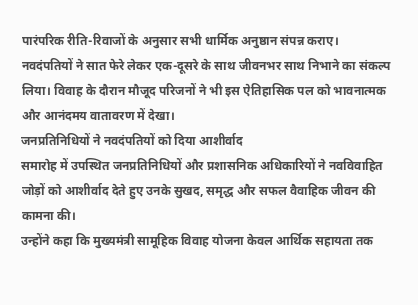पारंपरिक रीति-रिवाजों के अनुसार सभी धार्मिक अनुष्ठान संपन्न कराए।
नवदंपतियों ने सात फेरे लेकर एक-दूसरे के साथ जीवनभर साथ निभाने का संकल्प लिया। विवाह के दौरान मौजूद परिजनों ने भी इस ऐतिहासिक पल को भावनात्मक और आनंदमय वातावरण में देखा।
जनप्रतिनिधियों ने नवदंपतियों को दिया आशीर्वाद
समारोह में उपस्थित जनप्रतिनिधियों और प्रशासनिक अधिकारियों ने नवविवाहित जोड़ों को आशीर्वाद देते हुए उनके सुखद, समृद्ध और सफल वैवाहिक जीवन की कामना की।
उन्होंने कहा कि मुख्यमंत्री सामूहिक विवाह योजना केवल आर्थिक सहायता तक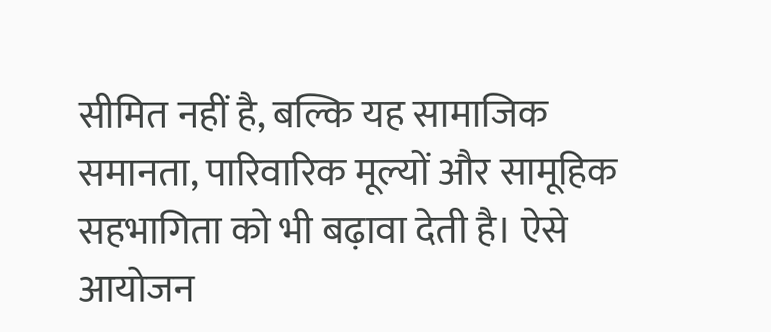सीमित नहीं है, बल्कि यह सामाजिक समानता, पारिवारिक मूल्यों और सामूहिक सहभागिता को भी बढ़ावा देती है। ऐसे आयोजन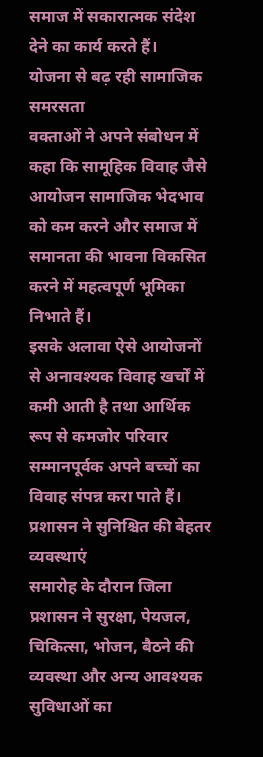समाज में सकारात्मक संदेश देने का कार्य करते हैं।
योजना से बढ़ रही सामाजिक समरसता
वक्ताओं ने अपने संबोधन में कहा कि सामूहिक विवाह जैसे आयोजन सामाजिक भेदभाव को कम करने और समाज में समानता की भावना विकसित करने में महत्वपूर्ण भूमिका निभाते हैं।
इसके अलावा ऐसे आयोजनों से अनावश्यक विवाह खर्चों में कमी आती है तथा आर्थिक रूप से कमजोर परिवार सम्मानपूर्वक अपने बच्चों का विवाह संपन्न करा पाते हैं।
प्रशासन ने सुनिश्चित की बेहतर व्यवस्थाएं
समारोह के दौरान जिला प्रशासन ने सुरक्षा, पेयजल, चिकित्सा, भोजन, बैठने की व्यवस्था और अन्य आवश्यक सुविधाओं का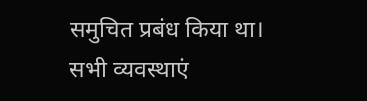समुचित प्रबंध किया था। सभी व्यवस्थाएं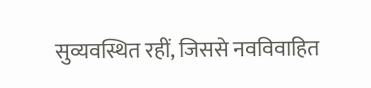सुव्यवस्थित रहीं, जिससे नवविवाहित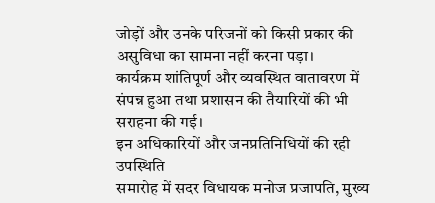जोड़ों और उनके परिजनों को किसी प्रकार की असुविधा का सामना नहीं करना पड़ा।
कार्यक्रम शांतिपूर्ण और व्यवस्थित वातावरण में संपन्न हुआ तथा प्रशासन की तैयारियों की भी सराहना की गई।
इन अधिकारियों और जनप्रतिनिधियों की रही उपस्थिति
समारोह में सदर विधायक मनोज प्रजापति, मुख्य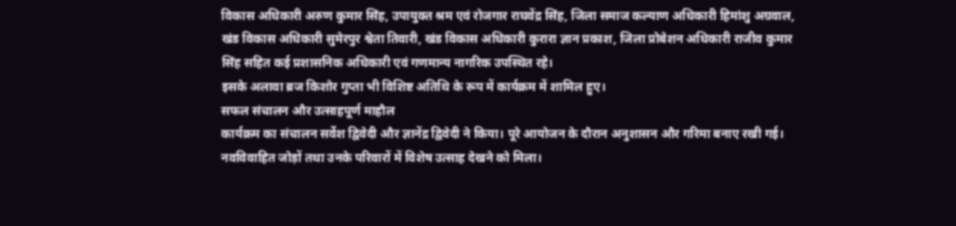विकास अधिकारी अरुण कुमार सिंह, उपायुक्त श्रम एवं रोजगार राघवेंद्र सिंह, जिला समाज कल्याण अधिकारी हिमांशु अग्रवाल, खंड विकास अधिकारी सुमेरपुर श्वेता तिवारी, खंड विकास अधिकारी कुरारा ज्ञान प्रकाश, जिला प्रोबेशन अधिकारी राजीव कुमार सिंह सहित कई प्रशासनिक अधिकारी एवं गणमान्य नागरिक उपस्थित रहे।
इसके अलावा ब्रज किशोर गुप्ता भी विशिष्ट अतिथि के रूप में कार्यक्रम में शामिल हुए।
सफल संचालन और उत्साहपूर्ण माहौल
कार्यक्रम का संचालन सर्वेश द्विवेदी और ज्ञानेंद्र द्विवेदी ने किया। पूरे आयोजन के दौरान अनुशासन और गरिमा बनाए रखी गई।
नवविवाहित जोड़ों तथा उनके परिवारों में विशेष उत्साह देखने को मिला।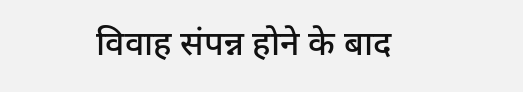विवाह संपन्न होने के बाद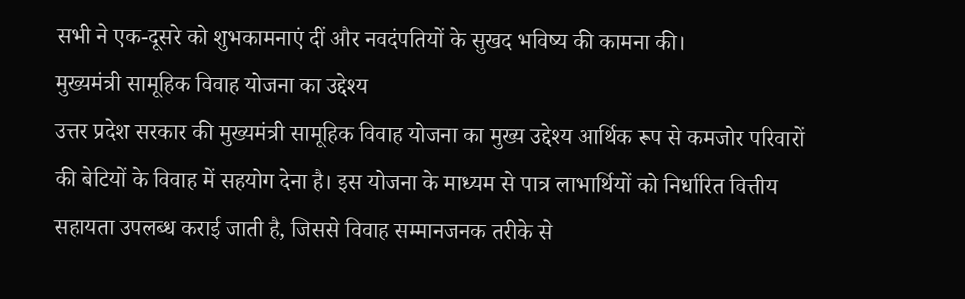सभी ने एक-दूसरे को शुभकामनाएं दीं और नवदंपतियों के सुखद भविष्य की कामना की।
मुख्यमंत्री सामूहिक विवाह योजना का उद्देश्य
उत्तर प्रदेश सरकार की मुख्यमंत्री सामूहिक विवाह योजना का मुख्य उद्देश्य आर्थिक रूप से कमजोर परिवारों की बेटियों के विवाह में सहयोग देना है। इस योजना के माध्यम से पात्र लाभार्थियों को निर्धारित वित्तीय सहायता उपलब्ध कराई जाती है, जिससे विवाह सम्मानजनक तरीके से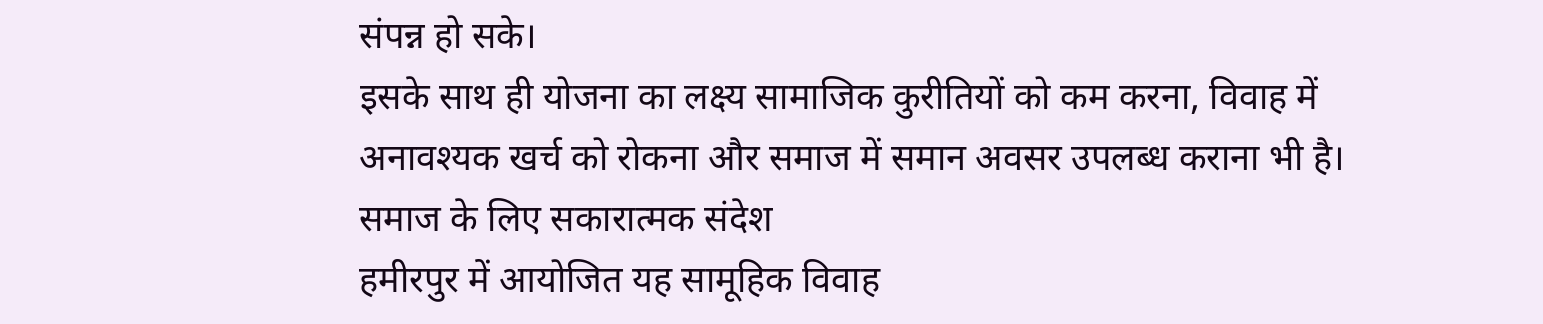संपन्न हो सके।
इसके साथ ही योजना का लक्ष्य सामाजिक कुरीतियों को कम करना, विवाह में अनावश्यक खर्च को रोकना और समाज में समान अवसर उपलब्ध कराना भी है।
समाज के लिए सकारात्मक संदेश
हमीरपुर में आयोजित यह सामूहिक विवाह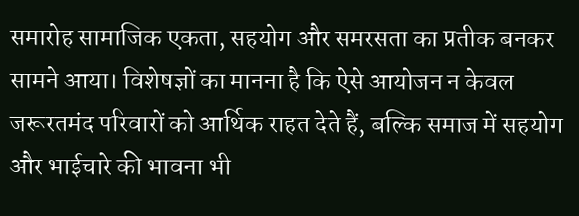समारोह सामाजिक एकता, सहयोग और समरसता का प्रतीक बनकर सामने आया। विशेषज्ञों का मानना है कि ऐसे आयोजन न केवल जरूरतमंद परिवारों को आर्थिक राहत देते हैं, बल्कि समाज में सहयोग और भाईचारे की भावना भी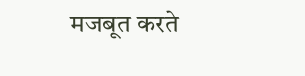मजबूत करते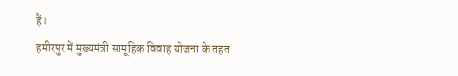हैं।
हमीरपुर में मुख्यमंत्री सामूहिक विवाह योजना के तहत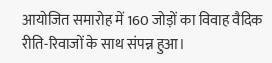आयोजित समारोह में 160 जोड़ों का विवाह वैदिक रीति-रिवाजों के साथ संपन्न हुआ।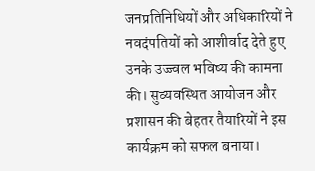जनप्रतिनिधियों और अधिकारियों ने नवदंपतियों को आशीर्वाद देते हुए उनके उज्ज्वल भविष्य की कामना की। सुव्यवस्थित आयोजन और प्रशासन की बेहतर तैयारियों ने इस कार्यक्रम को सफल बनाया।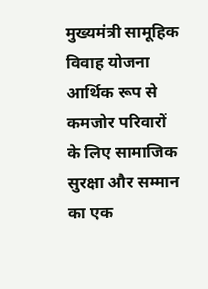मुख्यमंत्री सामूहिक विवाह योजना आर्थिक रूप से कमजोर परिवारों के लिए सामाजिक सुरक्षा और सम्मान का एक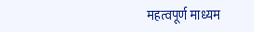महत्वपूर्ण माध्यम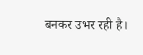बनकर उभर रही है।